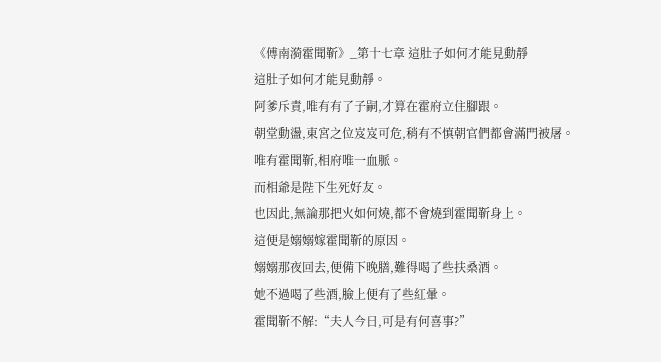《傅南漪霍聞靳》_第十七章 這肚子如何才能見動靜
這肚子如何才能見動靜。
阿爹斥責,唯有有了子嗣,才算在霍府立住腳跟。
朝堂動盪,東宮之位岌岌可危,稍有不慎朝官們都會滿門被屠。
唯有霍聞靳,相府唯一血脈。
而相爺是陛下生死好友。
也因此,無論那把火如何燒,都不會燒到霍聞靳身上。
這便是嫋嫋嫁霍聞靳的原因。
嫋嫋那夜回去,便備下晚膳,難得喝了些扶桑酒。
她不過喝了些酒,臉上便有了些紅暈。
霍聞靳不解:“夫人今日,可是有何喜事?”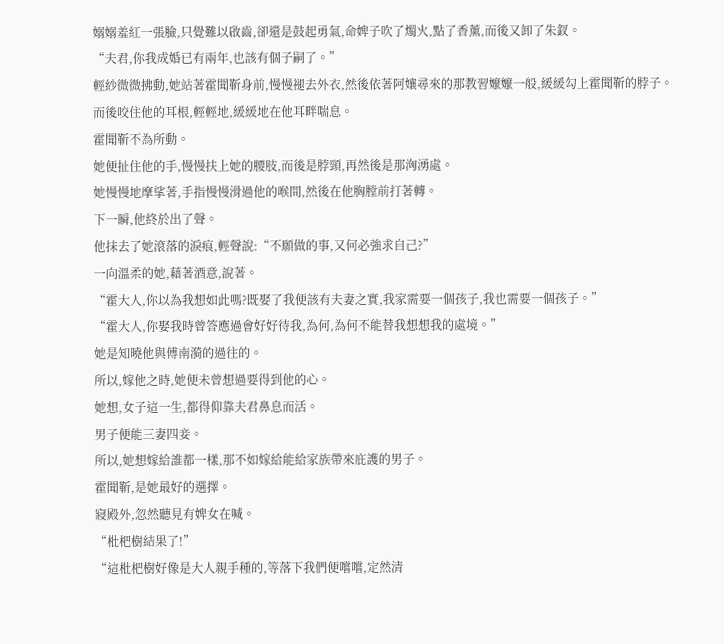嫋嫋羞紅一張臉,只覺難以啟齒,卻還是鼓起勇氣,命婢子吹了燭火,點了香薰,而後又卸了朱釵。
“夫君,你我成婚已有兩年,也該有個子嗣了。”
輕紗微微拂動,她站著霍聞靳身前,慢慢褪去外衣,然後依著阿孃尋來的那教習嬤嬤一般,緩緩勾上霍聞靳的脖子。
而後咬住他的耳根,輕輕地,緩緩地在他耳畔喘息。
霍聞靳不為所動。
她便扯住他的手,慢慢扶上她的腰肢,而後是脖頸,再然後是那洶湧處。
她慢慢地摩挲著,手指慢慢滑過他的喉間,然後在他胸膛前打著轉。
下一瞬,他終於出了聲。
他抹去了她滾落的淚痕,輕聲說:“不願做的事,又何必強求自己?”
一向溫柔的她,藉著酒意,說著。
“霍大人,你以為我想如此嗎?既娶了我便該有夫妻之實,我家需要一個孩子,我也需要一個孩子。”
“霍大人,你娶我時曾答應過會好好待我,為何,為何不能替我想想我的處境。”
她是知曉他與傅南漪的過往的。
所以,嫁他之時,她便未曾想過要得到他的心。
她想,女子這一生,都得仰靠夫君鼻息而活。
男子便能三妻四妾。
所以,她想嫁給誰都一樣,那不如嫁給能給家族帶來庇護的男子。
霍聞靳,是她最好的選擇。
寢殿外,忽然聽見有婢女在喊。
“枇杷樹結果了!”
“這枇杷樹好像是大人親手種的,等落下我們便嚐嚐,定然清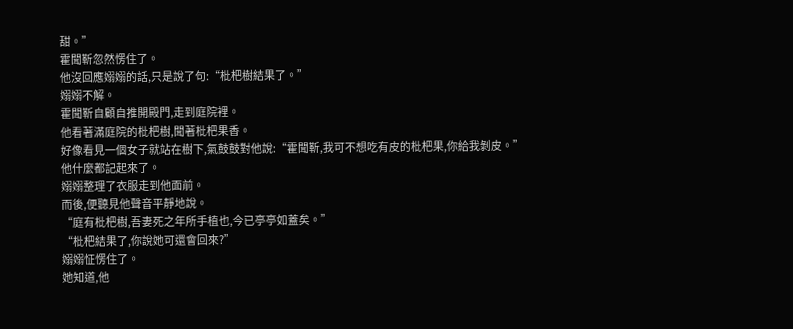甜。”
霍聞靳忽然愣住了。
他沒回應嫋嫋的話,只是說了句:“枇杷樹結果了。”
嫋嫋不解。
霍聞靳自顧自推開殿門,走到庭院裡。
他看著滿庭院的枇杷樹,聞著枇杷果香。
好像看見一個女子就站在樹下,氣鼓鼓對他說:“霍聞靳,我可不想吃有皮的枇杷果,你給我剝皮。”
他什麼都記起來了。
嫋嫋整理了衣服走到他面前。
而後,便聽見他聲音平靜地說。
“庭有枇杷樹,吾妻死之年所手植也,今已亭亭如蓋矣。”
“枇杷結果了,你說她可還會回來?”
嫋嫋怔愣住了。
她知道,他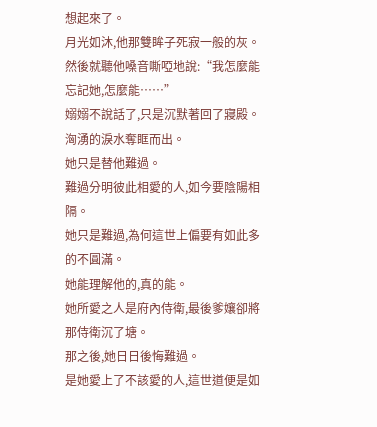想起來了。
月光如沐,他那雙眸子死寂一般的灰。
然後就聽他嗓音嘶啞地說:“我怎麼能忘記她,怎麼能……”
嫋嫋不說話了,只是沉默著回了寢殿。
洶湧的淚水奪眶而出。
她只是替他難過。
難過分明彼此相愛的人,如今要陰陽相隔。
她只是難過,為何這世上偏要有如此多的不圓滿。
她能理解他的,真的能。
她所愛之人是府內侍衛,最後爹孃卻將那侍衛沉了塘。
那之後,她日日後悔難過。
是她愛上了不該愛的人,這世道便是如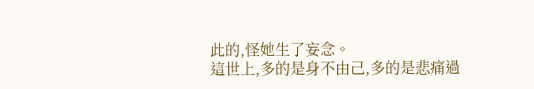此的,怪她生了妄念。
這世上,多的是身不由己,多的是悲痛過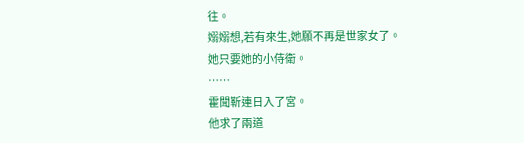往。
嫋嫋想,若有來生,她願不再是世家女了。
她只要她的小侍衛。
……
霍聞靳連日入了宮。
他求了兩道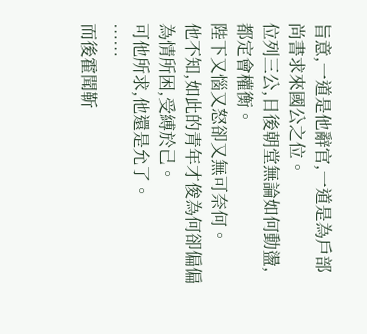旨意,一道是他辭官,一道是為戶部尚書求來國公之位。
位列三公,日後朝堂無論如何動盪,都定會權衡。
陛下又惱又怒卻又無可奈何。
他不知,如此的青年才俊為何卻偏偏為情所困,受縛於己。
可他所求,他還是允了。
……
而後霍聞靳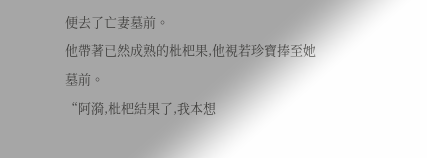便去了亡妻墓前。
他帶著已然成熟的枇杷果,他視若珍寶捧至她墓前。
“阿漪,枇杷結果了,我本想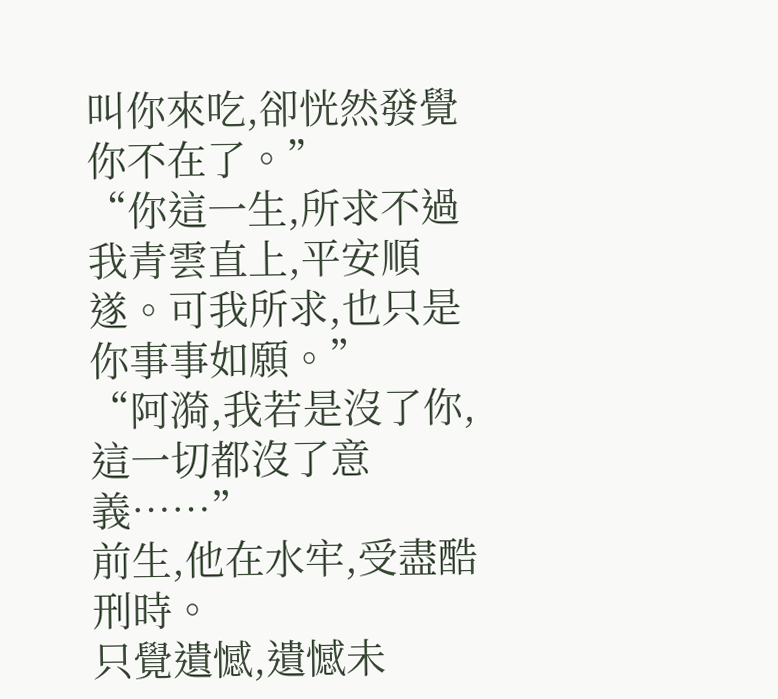叫你來吃,卻恍然發覺你不在了。”
“你這一生,所求不過我青雲直上,平安順遂。可我所求,也只是你事事如願。”
“阿漪,我若是沒了你,這一切都沒了意義……”
前生,他在水牢,受盡酷刑時。
只覺遺憾,遺憾未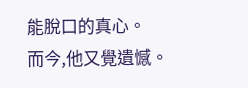能脫口的真心。
而今,他又覺遺憾。